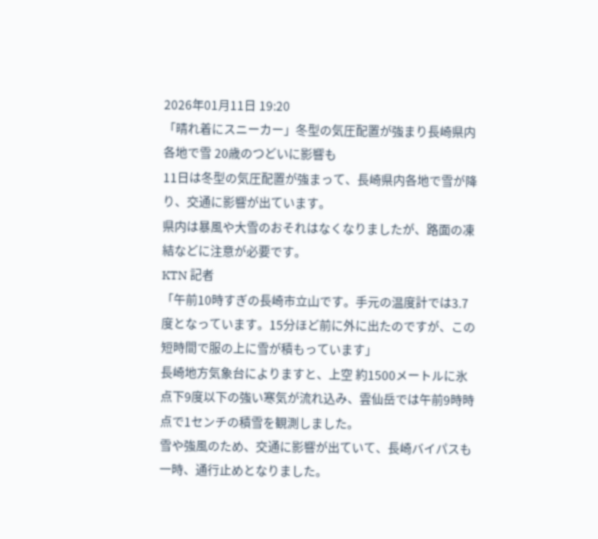2026年01月11日 19:20
「晴れ着にスニーカー」冬型の気圧配置が強まり長崎県内各地で雪 20歳のつどいに影響も
11日は冬型の気圧配置が強まって、長崎県内各地で雪が降り、交通に影響が出ています。
県内は暴風や大雪のおそれはなくなりましたが、路面の凍結などに注意が必要です。
KTN 記者
「午前10時すぎの長崎市立山です。手元の温度計では3.7度となっています。15分ほど前に外に出たのですが、この短時間で服の上に雪が積もっています」
長崎地方気象台によりますと、上空 約1500メートルに氷点下9度以下の強い寒気が流れ込み、雲仙岳では午前9時時点で1センチの積雪を観測しました。
雪や強風のため、交通に影響が出ていて、長崎バイパスも一時、通行止めとなりました。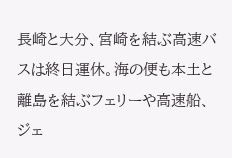長崎と大分、宮崎を結ぶ高速バスは終日運休。海の便も本土と離島を結ぶフェリーや高速船、ジェ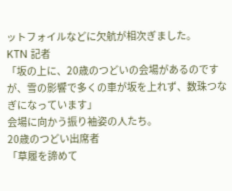ットフォイルなどに欠航が相次ぎました。
KTN 記者
「坂の上に、20歳のつどいの会場があるのですが、雪の影響で多くの車が坂を上れず、数珠つなぎになっています」
会場に向かう振り袖姿の人たち。
20歳のつどい出席者
「草履を諦めて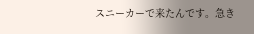スニーカーで来たんです。急き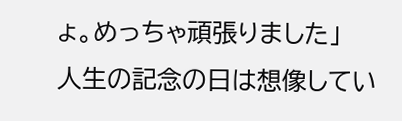ょ。めっちゃ頑張りました」
人生の記念の日は想像してい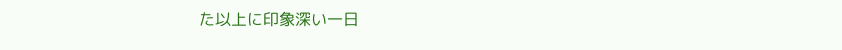た以上に印象深い一日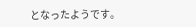となったようです。